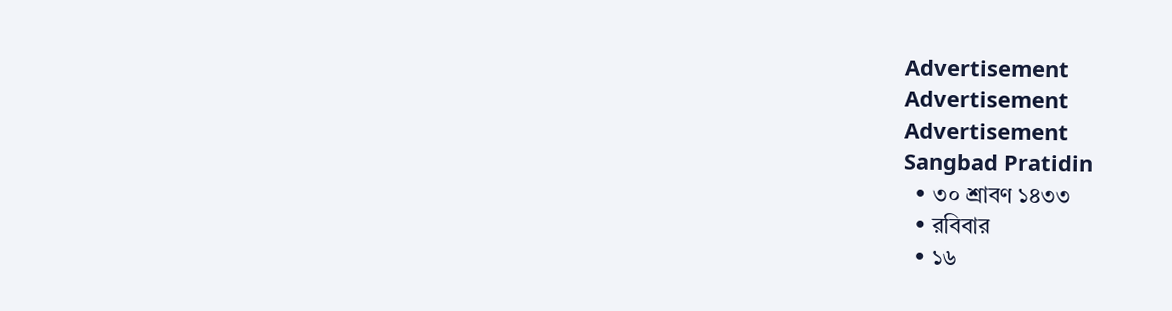Advertisement
Advertisement
Advertisement
Sangbad Pratidin
  • ৩০ শ্রাবণ ১৪৩৩
  • রবিবার
  • ১৬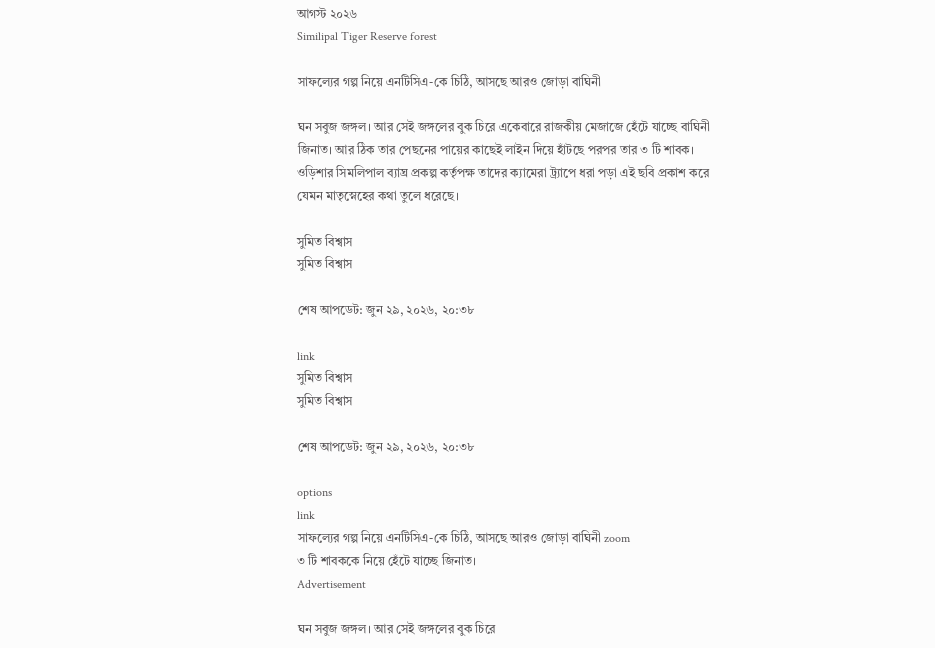আগস্ট ২০২৬
Similipal Tiger Reserve forest

সাফল্যের গল্প নিয়ে এনটিসিএ-কে চিঠি, আসছে আরও জোড়া বাঘিনী

ঘন সবুজ জঙ্গল। আর সেই জঙ্গলের বুক চিরে একেবারে রাজকীয় মেজাজে হেঁটে যাচ্ছে বাঘিনী জিনাত। আর ঠিক তার পেছনের পায়ের কাছেই লাইন দিয়ে হাঁটছে পরপর তার ৩ টি শাবক। ওড়িশার সিমলিপাল ব্যাঘ্র প্রকল্প কর্তৃপক্ষ তাদের ক্যামেরা ট্র্যাপে ধরা পড়া এই ছবি প্রকাশ করে যেমন মাতৃস্নেহের কথা তুলে ধরেছে।

সুমিত বিশ্বাস
সুমিত বিশ্বাস

শেষ আপডেট: জুন ২৯, ২০২৬, ২০:৩৮

link
সুমিত বিশ্বাস
সুমিত বিশ্বাস

শেষ আপডেট: জুন ২৯, ২০২৬, ২০:৩৮

options
link
সাফল্যের গল্প নিয়ে এনটিসিএ-কে চিঠি, আসছে আরও জোড়া বাঘিনী zoom
৩ টি শাবককে নিয়ে হেঁটে যাচ্ছে জিনাত।
Advertisement

ঘন সবুজ জঙ্গল। আর সেই জঙ্গলের বুক চিরে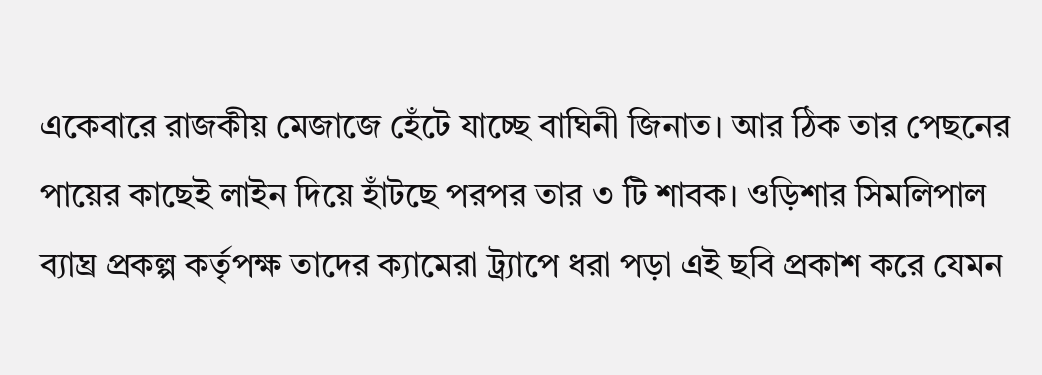একেবারে রাজকীয় মেজাজে হেঁটে যাচ্ছে বাঘিনী জিনাত। আর ঠিক তার পেছনের পায়ের কাছেই লাইন দিয়ে হাঁটছে পরপর তার ৩ টি শাবক। ওড়িশার সিমলিপাল ব্যাঘ্র প্রকল্প কর্তৃপক্ষ তাদের ক্যামেরা ট্র্যাপে ধরা পড়া এই ছবি প্রকাশ করে যেমন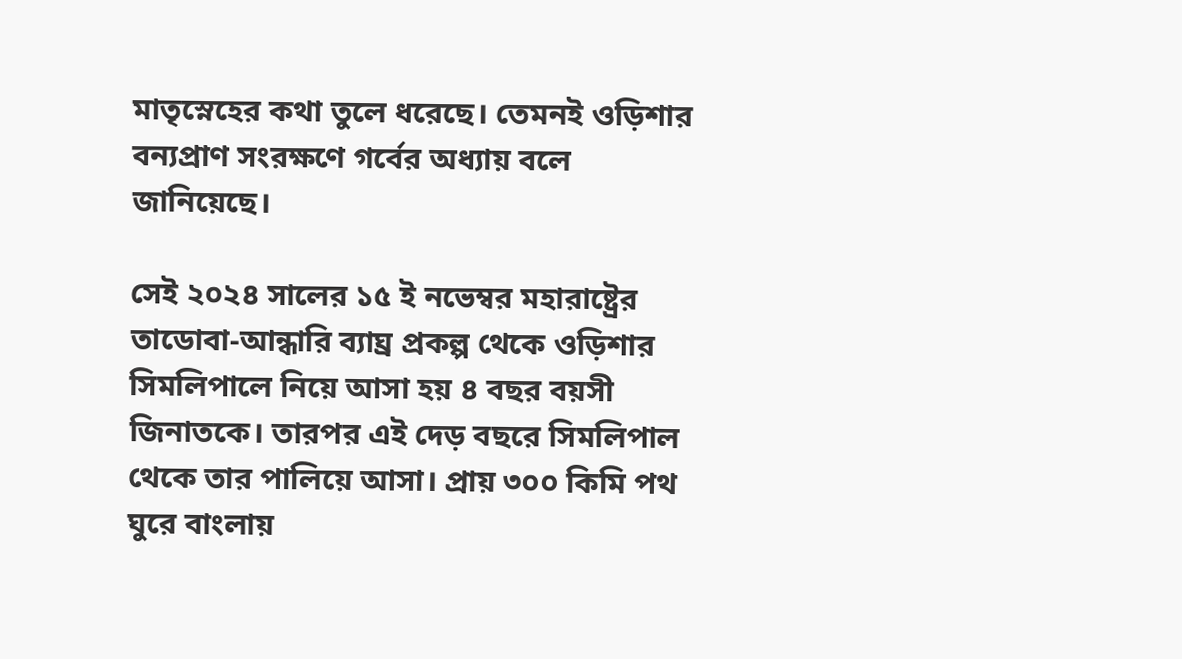মাতৃস্নেহের কথা তুলে ধরেছে। তেমনই ওড়িশার বন্যপ্রাণ সংরক্ষণে গর্বের অধ্যায় বলে জানিয়েছে।

সেই ২০২৪ সালের ১৫ ই নভেম্বর মহারাষ্ট্রের তাডোবা-আন্ধারি ব্যাঘ্র প্রকল্প থেকে ওড়িশার সিমলিপালে নিয়ে আসা হয় ৪ বছর বয়সী জিনাতকে। তারপর এই দেড় বছরে সিমলিপাল থেকে তার পালিয়ে আসা। প্রায় ৩০০ কিমি পথ ঘুরে বাংলায়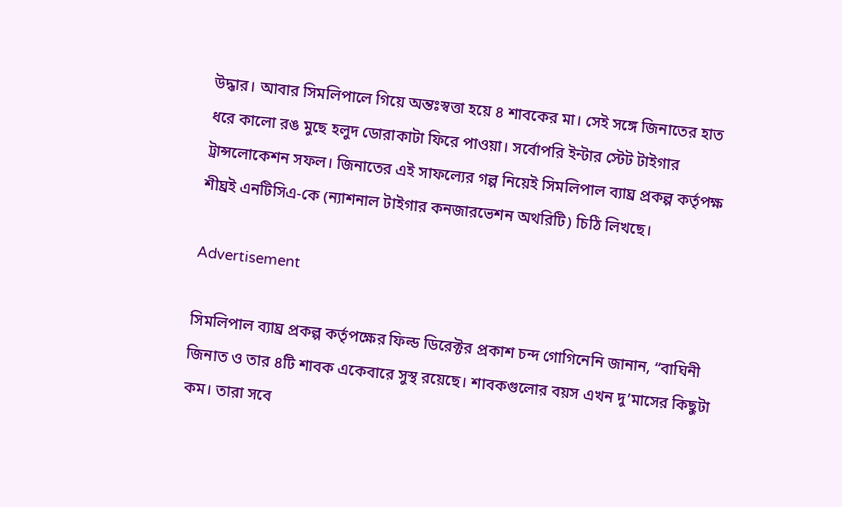উদ্ধার। আবার সিমলিপালে গিয়ে অন্তঃস্বত্তা হয়ে ৪ শাবকের মা। সেই সঙ্গে জিনাতের হাত ধরে কালো রঙ মুছে হলুদ ডোরাকাটা ফিরে পাওয়া। সর্বোপরি ইন্টার স্টেট টাইগার ট্রান্সলোকেশন সফল। জিনাতের এই সাফল্যের গল্প নিয়েই সিমলিপাল ব্যাঘ্র প্রকল্প কর্তৃপক্ষ শীঘ্রই এনটিসিএ-কে (ন্যাশনাল টাইগার কনজারভেশন অথরিটি) চিঠি লিখছে।

Advertisement

সিমলিপাল ব্যাঘ্র প্রকল্প কর্তৃপক্ষের ফিল্ড ডিরেক্টর প্রকাশ চন্দ গোগিনেনি জানান, “বাঘিনী জিনাত ও তার ৪টি শাবক একেবারে সুস্থ রয়েছে। শাবকগুলোর বয়স এখন দু’মাসের কিছুটা কম। তারা সবে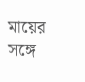মায়ের সঙ্গে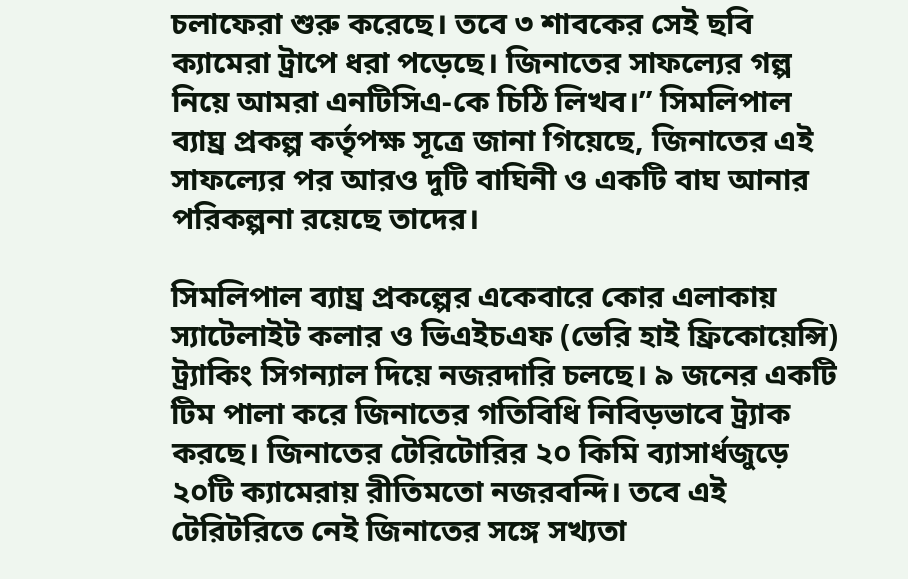চলাফেরা শুরু করেছে। তবে ৩ শাবকের সেই ছবি ক্যামেরা ট্রাপে ধরা পড়েছে। জিনাতের সাফল্যের গল্প নিয়ে আমরা এনটিসিএ-কে চিঠি লিখব।” সিমলিপাল ব্যাঘ্র প্রকল্প কর্তৃপক্ষ সূত্রে জানা গিয়েছে, জিনাতের এই সাফল্যের পর আরও দুটি বাঘিনী ও একটি বাঘ আনার পরিকল্পনা রয়েছে তাদের।

সিমলিপাল ব্যাঘ্র প্রকল্পের একেবারে কোর এলাকায় স্যাটেলাইট কলার ও ভিএইচএফ (ভেরি হাই ফ্রিকোয়েন্সি) ট্র্যাকিং সিগন্যাল দিয়ে নজরদারি চলছে। ৯ জনের একটি টিম পালা করে জিনাতের গতিবিধি নিবিড়ভাবে ট্র্যাক করছে। জিনাতের টেরিটোরির ২০ কিমি ব্যাসার্ধজুড়ে ২০টি ক্যামেরায় রীতিমতো নজরবন্দি। তবে এই টেরিটরিতে নেই জিনাতের সঙ্গে সখ্যতা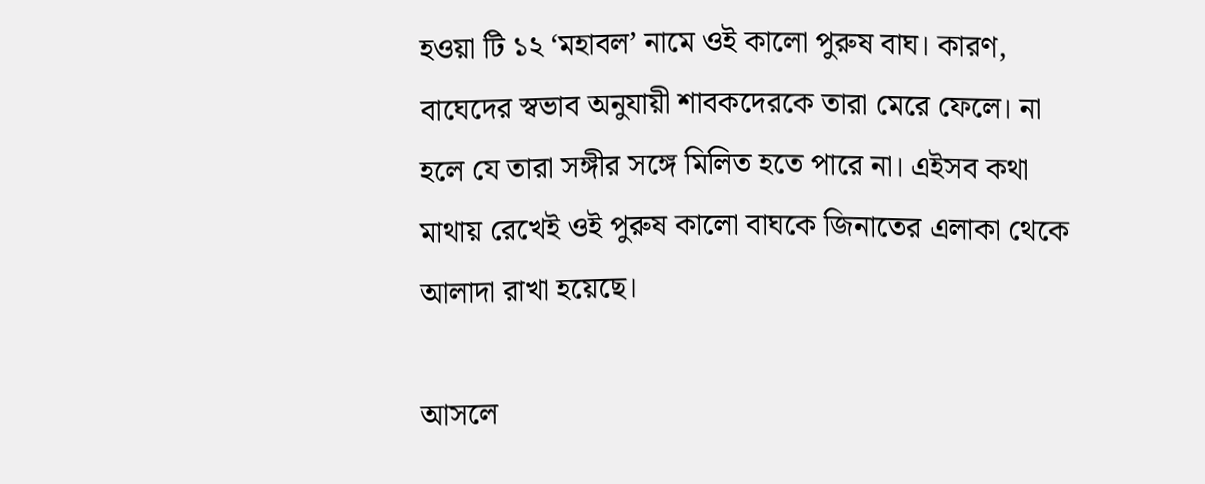হওয়া টি ১২ ‘মহাবল’ নামে ওই কালো পুরুষ বাঘ। কারণ, বাঘেদের স্বভাব অনুযায়ী শাবকদেরকে তারা মেরে ফেলে। না হলে যে তারা সঙ্গীর সঙ্গে মিলিত হতে পারে না। এইসব কথা মাথায় রেখেই ওই পুরুষ কালো বাঘকে জিনাতের এলাকা থেকে আলাদা রাখা হয়েছে।

আসলে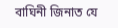বাঘিনী জিনাত যে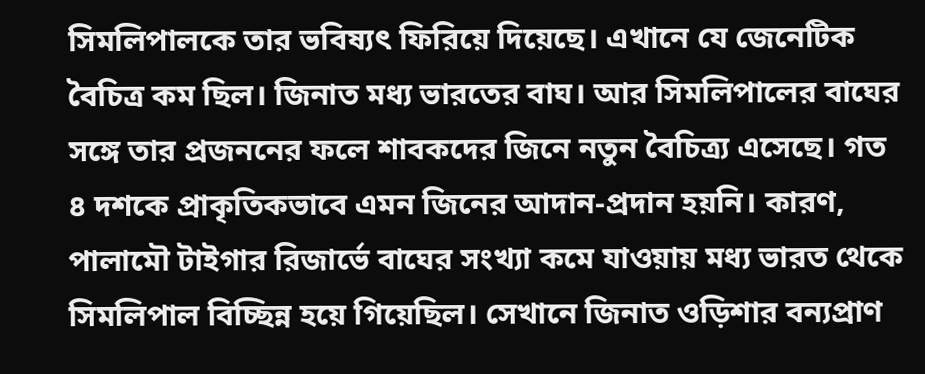সিমলিপালকে তার ভবিষ্যৎ ফিরিয়ে দিয়েছে। এখানে যে জেনেটিক বৈচিত্র কম ছিল। জিনাত মধ্য ভারতের বাঘ। আর সিমলিপালের বাঘের সঙ্গে তার প্রজননের ফলে শাবকদের জিনে নতুন বৈচিত্র্য এসেছে। গত ৪ দশকে প্রাকৃতিকভাবে এমন জিনের আদান-প্রদান হয়নি। কারণ, পালামৌ টাইগার রিজার্ভে বাঘের সংখ্যা কমে যাওয়ায় মধ্য ভারত থেকে সিমলিপাল বিচ্ছিন্ন হয়ে গিয়েছিল। সেখানে জিনাত ওড়িশার বন্যপ্রাণ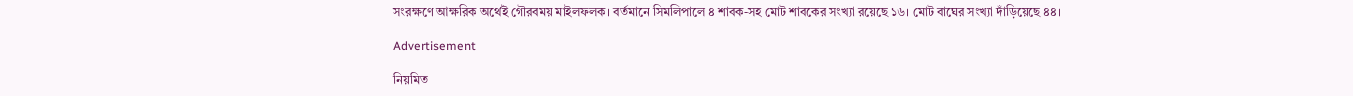সংরক্ষণে আক্ষরিক অর্থেই গৌরবময় মাইলফলক। বর্তমানে সিমলিপালে ৪ শাবক-সহ মোট শাবকের সংখ্যা রয়েছে ১৬। মোট বাঘের সংখ্যা দাঁড়িয়েছে ৪৪।

Advertisement

নিয়মিত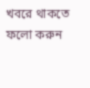খবরে থাকতে ফলো করুন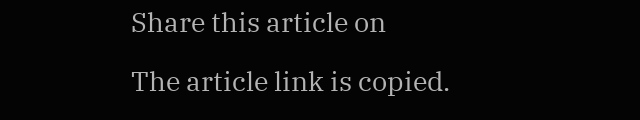Share this article on

The article link is copied.